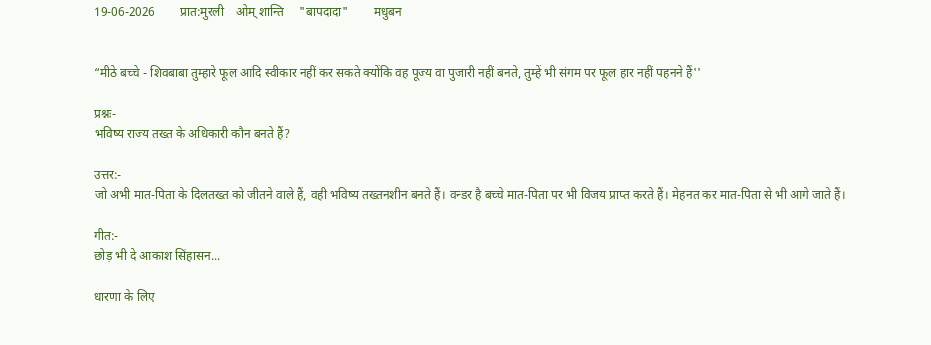19-06-2026        प्रात:मुरली    ओम् शान्ति     "बापदादा"        मधुबन


“मीठे बच्चे - शिवबाबा तुम्हारे फूल आदि स्वीकार नहीं कर सकते क्योंकि वह पूज्य वा पुजारी नहीं बनते, तुम्हें भी संगम पर फूल हार नहीं पहनने हैं''

प्रश्नः-
भविष्य राज्य तख्त के अधिकारी कौन बनते हैं?

उत्तर:-
जो अभी मात-पिता के दिलतख्त को जीतने वाले हैं, वही भविष्य तख्तनशीन बनते हैं। वन्डर है बच्चे मात-पिता पर भी विजय प्राप्त करते हैं। मेहनत कर मात-पिता से भी आगे जाते हैं।

गीत:-
छोड़ भी दे आकाश सिंहासन...

धारणा के लिए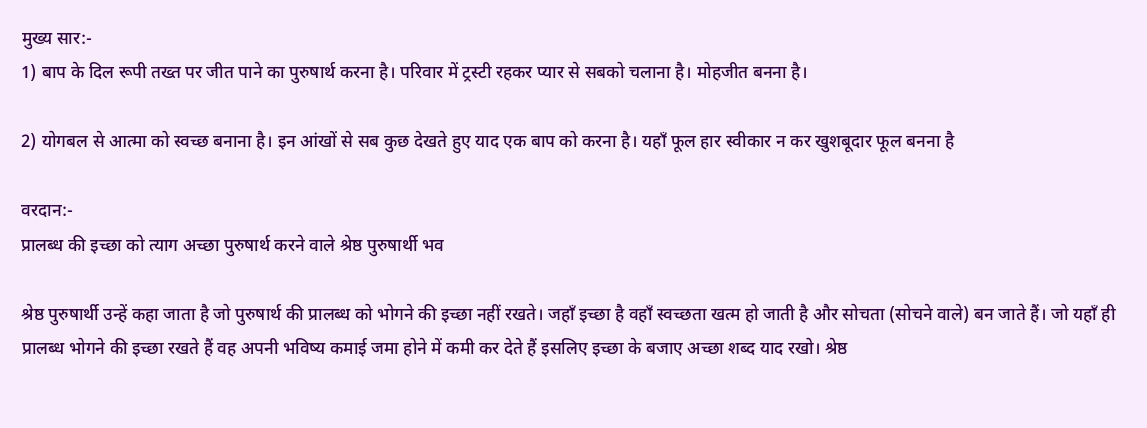मुख्य सार:-
1) बाप के दिल रूपी तख्त पर जीत पाने का पुरुषार्थ करना है। परिवार में ट्रस्टी रहकर प्यार से सबको चलाना है। मोहजीत बनना है।

2) योगबल से आत्मा को स्वच्छ बनाना है। इन आंखों से सब कुछ देखते हुए याद एक बाप को करना है। यहाँ फूल हार स्वीकार न कर खुशबूदार फूल बनना है

वरदान:-
प्रालब्ध की इच्छा को त्याग अच्छा पुरुषार्थ करने वाले श्रेष्ठ पुरुषार्थी भव

श्रेष्ठ पुरुषार्थी उन्हें कहा जाता है जो पुरुषार्थ की प्रालब्ध को भोगने की इच्छा नहीं रखते। जहाँ इच्छा है वहाँ स्वच्छता खत्म हो जाती है और सोचता (सोचने वाले) बन जाते हैं। जो यहाँ ही प्रालब्ध भोगने की इच्छा रखते हैं वह अपनी भविष्य कमाई जमा होने में कमी कर देते हैं इसलिए इच्छा के बजाए अच्छा शब्द याद रखो। श्रेष्ठ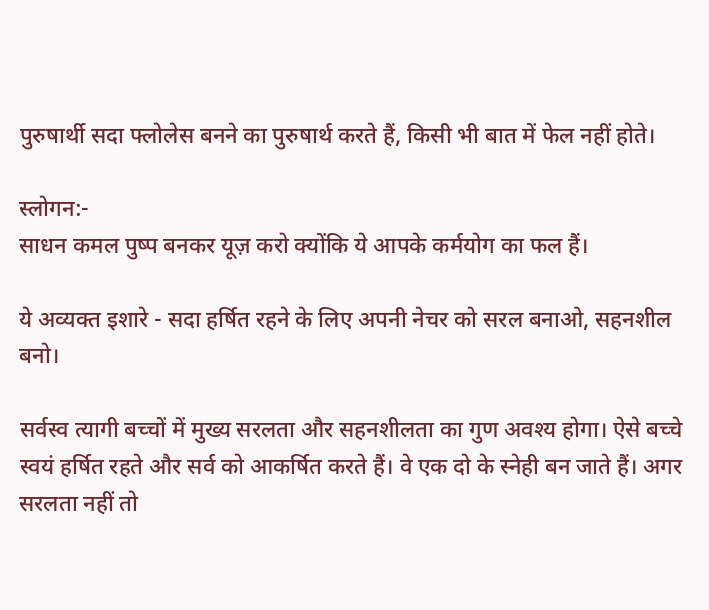पुरुषार्थी सदा फ्लोलेस बनने का पुरुषार्थ करते हैं, किसी भी बात में फेल नहीं होते।

स्लोगन:-
साधन कमल पुष्प बनकर यूज़ करो क्योंकि ये आपके कर्मयोग का फल हैं।

ये अव्यक्त इशारे - सदा हर्षित रहने के लिए अपनी नेचर को सरल बनाओ, सहनशील बनो।

सर्वस्व त्यागी बच्चों में मुख्य सरलता और सहनशीलता का गुण अवश्य होगा। ऐसे बच्चे स्वयं हर्षित रहते और सर्व को आकर्षित करते हैं। वे एक दो के स्नेही बन जाते हैं। अगर सरलता नहीं तो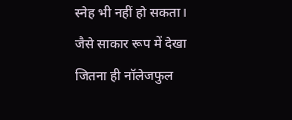स्नेह भी नहीं हो सकता। जैसे साकार रूप में देखा जितना ही नॉलेजफुल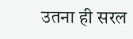उतना ही सरल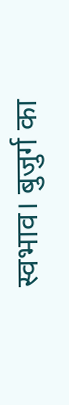स्वभाव। बुजुर्ग का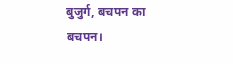बुजुर्ग, बचपन का बचपन।